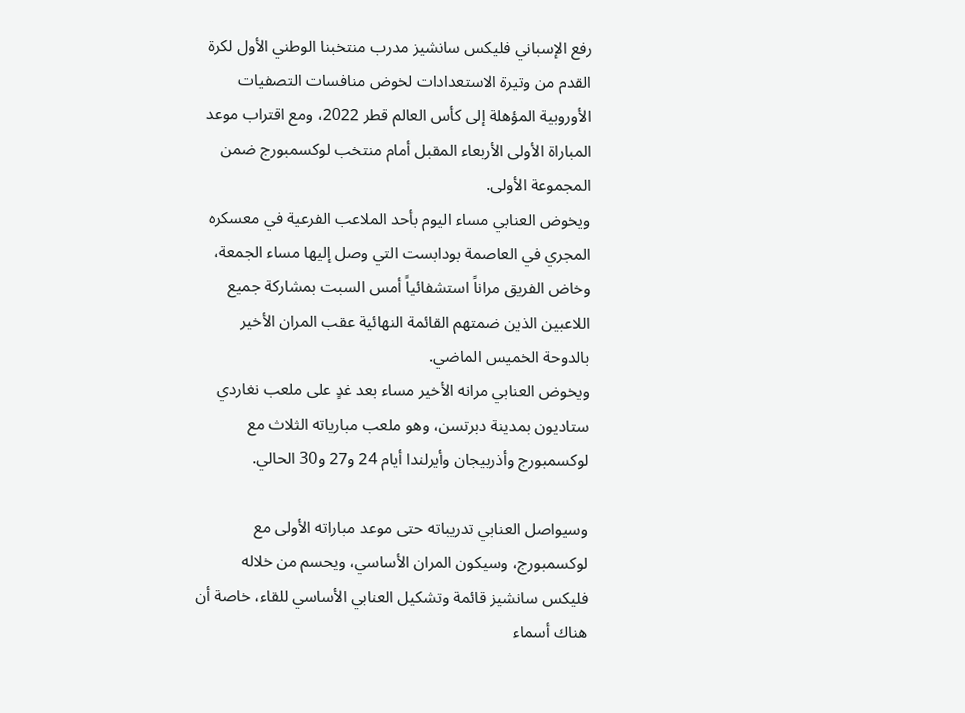رفع الإسباني فليكس سانشيز مدرب منتخبنا الوطني الأول لكرة القدم من وتيرة الاستعدادات لخوض منافسات التصفيات الأوروبية المؤهلة إلى كأس العالم قطر 2022، ومع اقتراب موعد المباراة الأولى الأربعاء المقبل أمام منتخب لوكسمبورج ضمن المجموعة الأولى.
ويخوض العنابي مساء اليوم بأحد الملاعب الفرعية في معسكره المجري في العاصمة بودابست التي وصل إليها مساء الجمعة، وخاض الفريق مراناً استشفائياً أمس السبت بمشاركة جميع اللاعبين الذين ضمتهم القائمة النهائية عقب المران الأخير بالدوحة الخميس الماضي.
ويخوض العنابي مرانه الأخير مساء بعد غدٍ على ملعب نغاردي ستاديون بمدينة دبرتسن، وهو ملعب مبارياته الثلاث مع لوكسمبورج وأذربيجان وأيرلندا أيام 24 و27 و30 الحالي.

وسيواصل العنابي تدريباته حتى موعد مباراته الأولى مع لوكسمبورج، وسيكون المران الأساسي، ويحسم من خلاله فليكس سانشيز قائمة وتشكيل العنابي الأساسي للقاء، خاصة أن هناك أسماء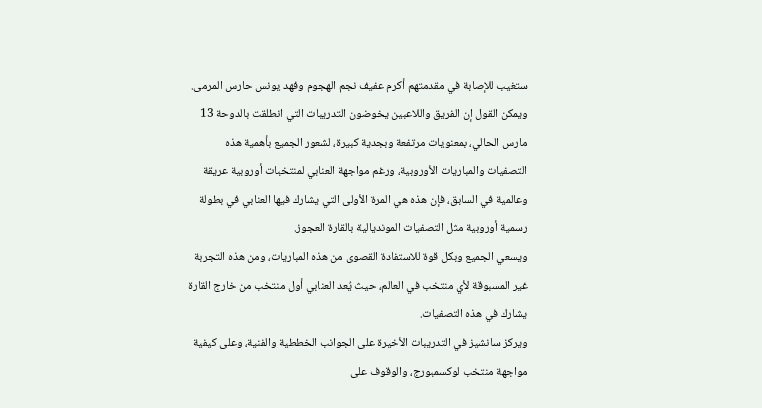ستغيب للإصابة في مقدمتهم أكرم عفيف نجم الهجوم وفهد يونس حارس المرمى.
ويمكن القول إن الفريق واللاعبين يخوضون التدريبات التي انطلقت بالدوحة 13 مارس الحالي، بمعنويات مرتفعة وبجدية كبيرة، لشعور الجميع بأهمية هذه التصفيات والمباريات الأوروبية، ورغم مواجهة العنابي لمنتخبات أوروبية عريقة وعالمية في السابق، فإن هذه هي المرة الأولى التي يشارك فيها العنابي في بطولة رسمية أوروبية مثل التصفيات المونديالية بالقارة العجوز.
ويسعي الجميع وبكل قوة للاستفادة القصوى من هذه المباريات، ومن هذه التجربة غير المسبوقة لأي منتخب في العالم، حيث يُعد العنابي أول منتخب من خارج القارة يشارك في هذه التصفيات.
ويركز سانشيز في التدريبات الأخيرة على الجوانب الخططية والفنية، وعلى كيفية مواجهة منتخب لوكسمبورج، والوقوف على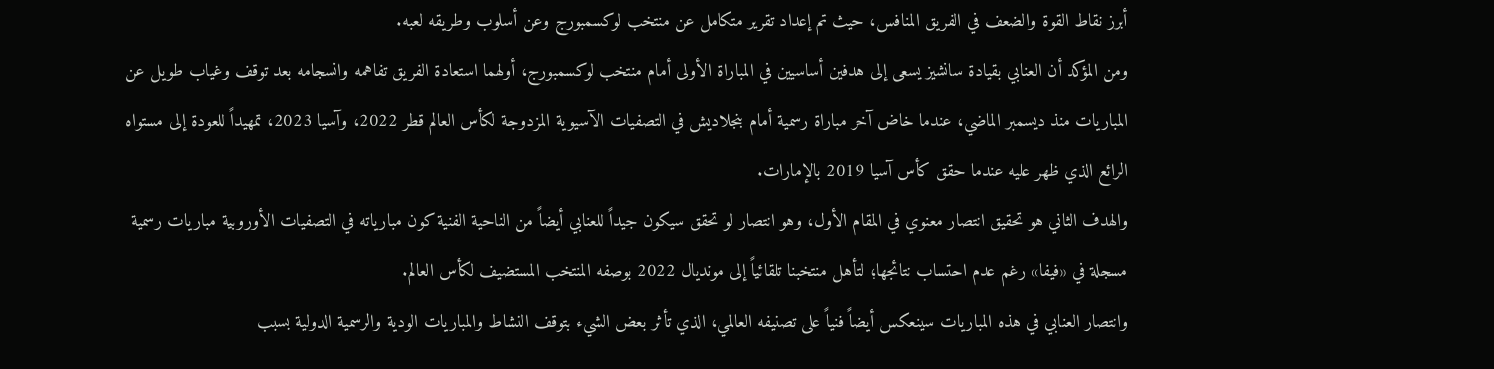أبرز نقاط القوة والضعف في الفريق المنافس، حيث تم إعداد تقرير متكامل عن منتخب لوكسمبورج وعن أسلوب وطريقه لعبه.
ومن المؤكد أن العنابي بقيادة سانشيز يسعى إلى هدفين أساسيين في المباراة الأولى أمام منتخب لوكسمبورج، أولهما استعادة الفريق تفاهمه وانسجامه بعد توقف وغياب طويل عن المباريات منذ ديسمبر الماضي، عندما خاض آخر مباراة رسمية أمام بنجلاديش في التصفيات الآسيوية المزدوجة لكأس العالم قطر 2022، وآسيا 2023، تمهيداً للعودة إلى مستواه الرائع الذي ظهر عليه عندما حقق كأس آسيا 2019 بالإمارات.
والهدف الثاني هو تحقيق انتصار معنوي في المقام الأول، وهو انتصار لو تحقق سيكون جيداً للعنابي أيضاً من الناحية الفنية كون مبارياته في التصفيات الأوروبية مباريات رسمية مسجلة في «فيفا» رغم عدم احتساب نتائجها؛ لتأهل منتخبنا تلقائياً إلى مونديال 2022 بوصفه المنتخب المستضيف لكأس العالم.
وانتصار العنابي في هذه المباريات سينعكس أيضاً فنياً على تصنيفه العالمي، الذي تأثر بعض الشيء بتوقف النشاط والمباريات الودية والرسمية الدولية بسبب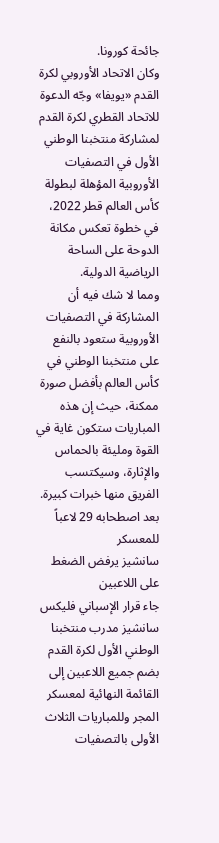جائحة كورونا.
وكان الاتحاد الأوروبي لكرة القدم «يويفا» وجّه الدعوة للاتحاد القطري لكرة القدم لمشاركة منتخبنا الوطني الأول في التصفيات الأوروبية المؤهلة لبطولة كأس العالم قطر 2022، في خطوة تعكس مكانة الدوحة على الساحة الرياضية الدولية.
ومما لا شك فيه أن المشاركة في التصفيات الأوروبية ستعود بالنفع على منتخبنا الوطني في كأس العالم بأفضل صورة ممكنة، حيث إن هذه المباريات ستكون غاية في القوة ومليئة بالحماس والإثارة، وسيكتسب الفريق منها خبرات كبيرة.
بعد اصطحابه 29 لاعباً للمعسكر
سانشيز يرفض الضغط على اللاعبين
جاء قرار الإسباني فليكس سانشيز مدرب منتخبنا الوطني الأول لكرة القدم بضم جميع اللاعبين إلى القائمة النهائية لمعسكر المجر وللمباريات الثلاث الأولى بالتصفيات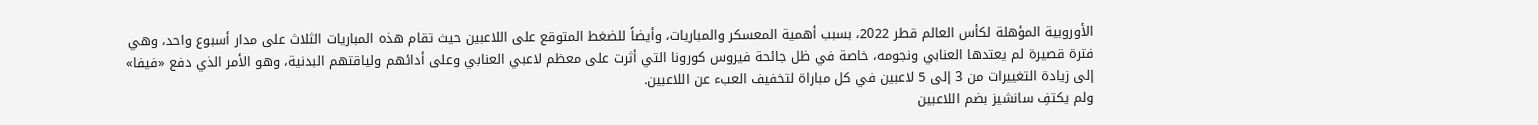الأوروبية المؤهلة لكأس العالم قطر 2022، بسبب أهمية المعسكر والمباريات، وأيضاً للضغط المتوقع على اللاعبين حيث تقام هذه المباريات الثلاث على مدار أسبوع واحد، وهي فترة قصيرة لم يعتدها العنابي ونجومه، خاصة في ظل جائحة فيروس كورونا التي أثرت على معظم لاعبي العنابي وعلى أدائهم ولياقتهم البدنية، وهو الأمر الذي دفع «فيفا» إلى زيادة التغييرات من 3 إلى 5 لاعبين في كل مباراة لتخفيف العبء عن اللاعبين.
ولم يكتفِ سانشيز بضم اللاعبين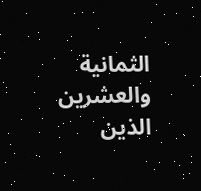الثمانية والعشرين الذين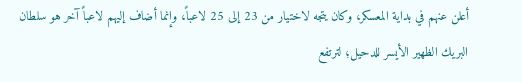أعلن عنهم في بداية المعسكر، وكان يتجه لاختيار من 23 إلى 25 لاعباً، وإنما أضاف إليهم لاعباً آخر هو سلطان البريك الظهير الأيسر للدحيل؛ لترتفع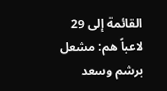القائمة إلى 29 لاعباً هم: مشعل برشم وسعد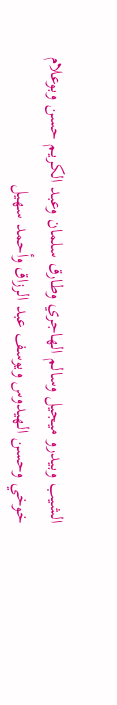الشيب وبيدرو ميجيل وسالم الهاجري وطارق سلمان وعبد الكريم حسن وبوعلام خوخي وحسن الهيدوس ويوسف عبد الرزاق وأحمد سهيل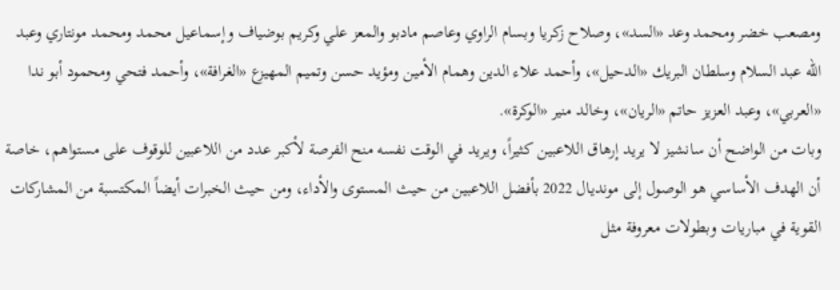ومصعب خضر ومحمد وعد «السد»، وصلاح زكريا وبسام الراوي وعاصم مادبو والمعز علي وكريم بوضياف وإسماعيل محمد ومحمد مونتاري وعبد الله عبد السلام وسلطان البريك «الدحيل»، وأحمد علاء الدين وهمام الأمين ومؤيد حسن وتميم المهيزع «الغرافة»، وأحمد فتحي ومحمود أبو ندا «العربي»، وعبد العزيز حاتم «الريان»، وخالد منير «الوكرة».
وبات من الواضح أن سانشيز لا يريد إرهاق اللاعبين كثيراً، ويريد في الوقت نفسه منح الفرصة لأكبر عدد من اللاعبين للوقوف على مستواهم، خاصة أن الهدف الأساسي هو الوصول إلى مونديال 2022 بأفضل اللاعبين من حيث المستوى والأداء، ومن حيث الخبرات أيضاً المكتسبة من المشاركات القوية في مباريات وبطولات معروفة مثل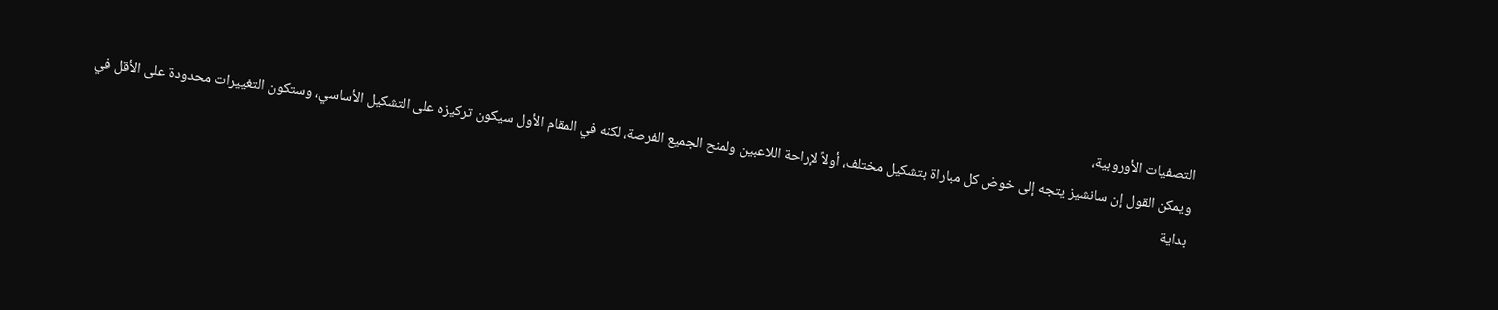التصفيات الأوروبية،
ويمكن القول إن سانشيز يتجه إلى خوض كل مباراة بتشكيل مختلف، أولاً لإراحة اللاعبين ولمنح الجميع الفرصة، لكنه في المقام الأول سيكون تركيزه على التشكيل الأساسي، وستكون التغييرات محدودة على الأقل في بداية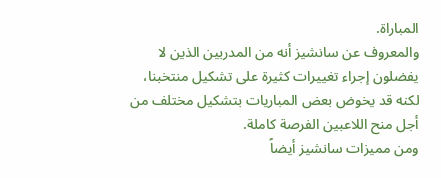المباراة.
والمعروف عن سانشيز أنه من المدربين الذين لا يفضلون إجراء تغييرات كثيرة على تشكيل منتخبنا، لكنه قد يخوض بعض المباريات بتشكيل مختلف من أجل منح اللاعبين الفرصة كاملة.
ومن مميزات سانشيز أيضاً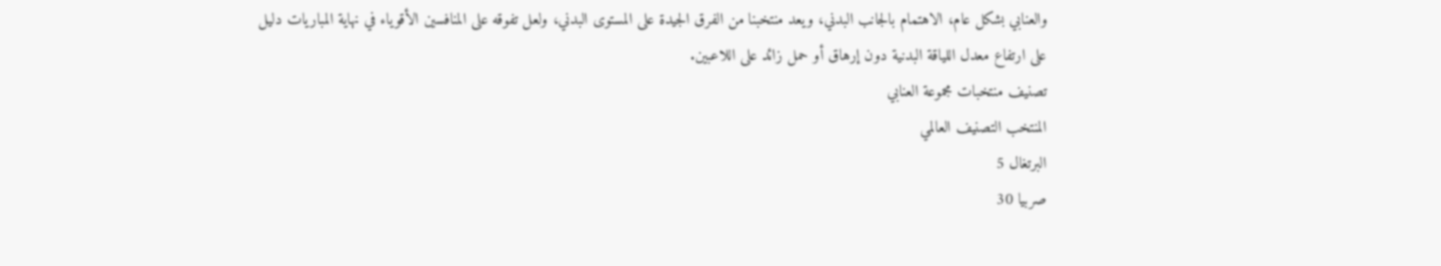والعنابي بشكل عام، الاهتمام بالجانب البدني، ويعد منتخبنا من الفرق الجيدة على المستوى البدني، ولعل تفوقه على المنافسين الأقوياء في نهاية المباريات دليل على ارتفاع معدل اللياقة البدنية دون إرهاق أو حمل زائد على اللاعبين.
تصنيف منتخبات مجموعة العنابي
المنتخب التصنيف العالمي
البرتغال 5
صربيا 30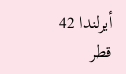أيرلندا 42
قطر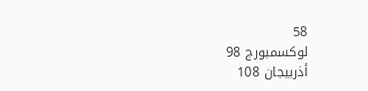58
لوكسمبورج 98
أذربيجان 108